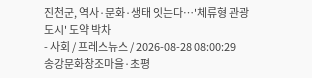진천군, 역사·문화·생태 잇는다…'체류형 관광도시' 도약 박차
- 사회 / 프레스뉴스 / 2026-08-28 08:00:29
송강문화창조마을·초평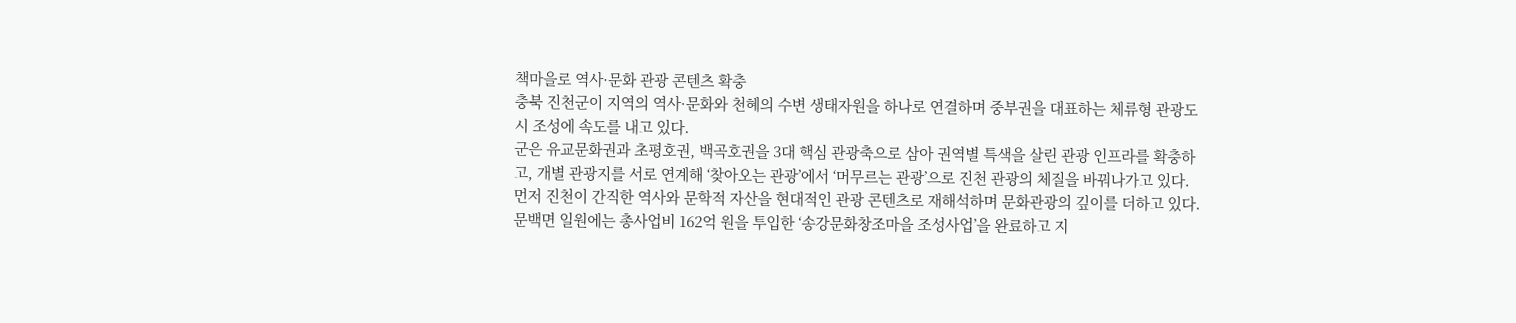책마을로 역사·문화 관광 콘텐츠 확충
충북 진천군이 지역의 역사·문화와 천혜의 수변 생태자원을 하나로 연결하며 중부권을 대표하는 체류형 관광도시 조성에 속도를 내고 있다.
군은 유교문화권과 초평호권, 백곡호권을 3대 핵심 관광축으로 삼아 권역별 특색을 살린 관광 인프라를 확충하고, 개별 관광지를 서로 연계해 ‘찾아오는 관광’에서 ‘머무르는 관광’으로 진천 관광의 체질을 바꿔나가고 있다.
먼저 진천이 간직한 역사와 문학적 자산을 현대적인 관광 콘텐츠로 재해석하며 문화관광의 깊이를 더하고 있다.
문백면 일원에는 총사업비 162억 원을 투입한 ‘송강문화창조마을 조성사업’을 완료하고 지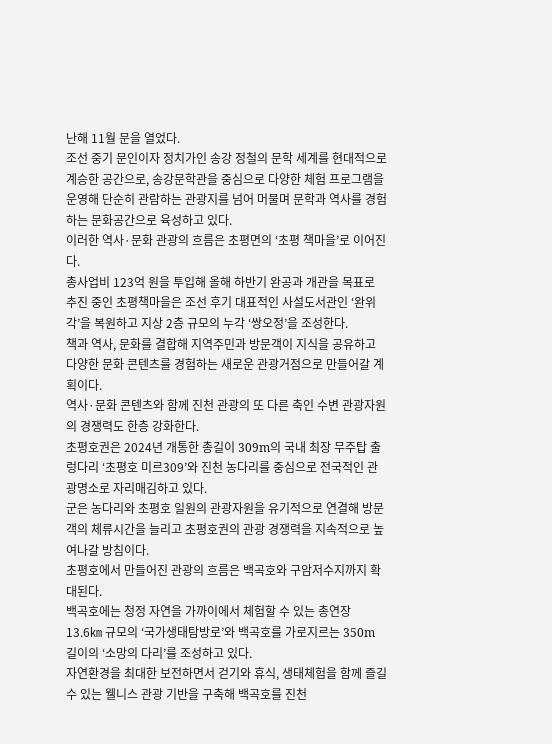난해 11월 문을 열었다.
조선 중기 문인이자 정치가인 송강 정철의 문학 세계를 현대적으로 계승한 공간으로, 송강문학관을 중심으로 다양한 체험 프로그램을 운영해 단순히 관람하는 관광지를 넘어 머물며 문학과 역사를 경험하는 문화공간으로 육성하고 있다.
이러한 역사·문화 관광의 흐름은 초평면의 ‘초평 책마을’로 이어진다.
총사업비 123억 원을 투입해 올해 하반기 완공과 개관을 목표로 추진 중인 초평책마을은 조선 후기 대표적인 사설도서관인 ‘완위각’을 복원하고 지상 2층 규모의 누각 ‘쌍오정’을 조성한다.
책과 역사, 문화를 결합해 지역주민과 방문객이 지식을 공유하고 다양한 문화 콘텐츠를 경험하는 새로운 관광거점으로 만들어갈 계획이다.
역사·문화 콘텐츠와 함께 진천 관광의 또 다른 축인 수변 관광자원의 경쟁력도 한층 강화한다.
초평호권은 2024년 개통한 총길이 309m의 국내 최장 무주탑 출렁다리 ‘초평호 미르309’와 진천 농다리를 중심으로 전국적인 관광명소로 자리매김하고 있다.
군은 농다리와 초평호 일원의 관광자원을 유기적으로 연결해 방문객의 체류시간을 늘리고 초평호권의 관광 경쟁력을 지속적으로 높여나갈 방침이다.
초평호에서 만들어진 관광의 흐름은 백곡호와 구암저수지까지 확대된다.
백곡호에는 청정 자연을 가까이에서 체험할 수 있는 총연장 13.6㎞ 규모의 ‘국가생태탐방로’와 백곡호를 가로지르는 350m 길이의 ‘소망의 다리’를 조성하고 있다.
자연환경을 최대한 보전하면서 걷기와 휴식, 생태체험을 함께 즐길 수 있는 웰니스 관광 기반을 구축해 백곡호를 진천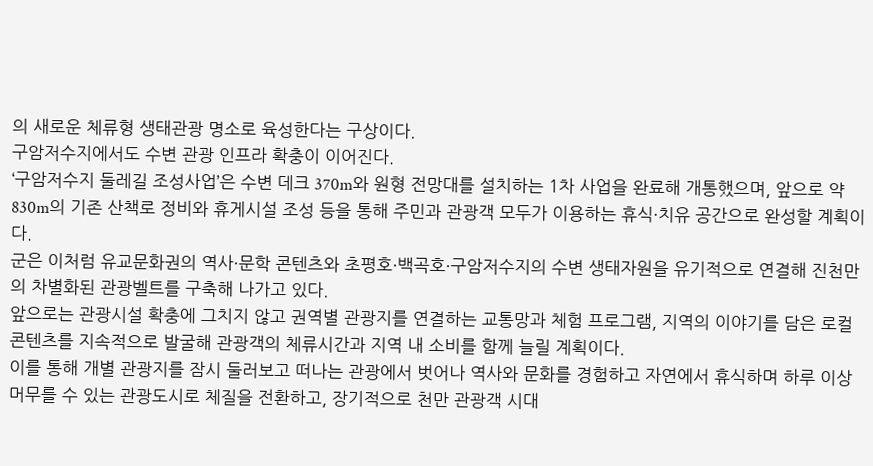의 새로운 체류형 생태관광 명소로 육성한다는 구상이다.
구암저수지에서도 수변 관광 인프라 확충이 이어진다.
‘구암저수지 둘레길 조성사업’은 수변 데크 370m와 원형 전망대를 설치하는 1차 사업을 완료해 개통했으며, 앞으로 약 830m의 기존 산책로 정비와 휴게시설 조성 등을 통해 주민과 관광객 모두가 이용하는 휴식·치유 공간으로 완성할 계획이다.
군은 이처럼 유교문화권의 역사·문학 콘텐츠와 초평호·백곡호·구암저수지의 수변 생태자원을 유기적으로 연결해 진천만의 차별화된 관광벨트를 구축해 나가고 있다.
앞으로는 관광시설 확충에 그치지 않고 권역별 관광지를 연결하는 교통망과 체험 프로그램, 지역의 이야기를 담은 로컬 콘텐츠를 지속적으로 발굴해 관광객의 체류시간과 지역 내 소비를 함께 늘릴 계획이다.
이를 통해 개별 관광지를 잠시 둘러보고 떠나는 관광에서 벗어나 역사와 문화를 경험하고 자연에서 휴식하며 하루 이상 머무를 수 있는 관광도시로 체질을 전환하고, 장기적으로 천만 관광객 시대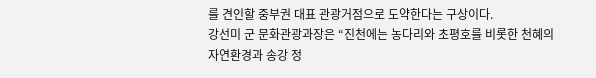를 견인할 중부권 대표 관광거점으로 도약한다는 구상이다.
강선미 군 문화관광과장은 “진천에는 농다리와 초평호를 비롯한 천혜의 자연환경과 송강 정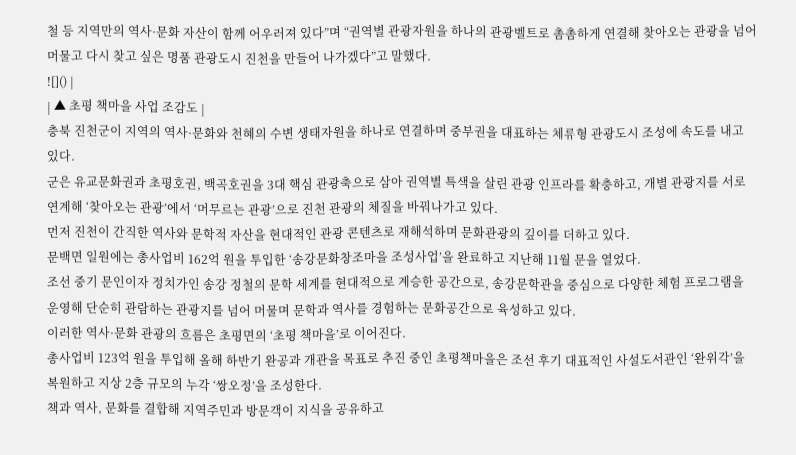철 등 지역만의 역사·문화 자산이 함께 어우러져 있다”며 “권역별 관광자원을 하나의 관광벨트로 촘촘하게 연결해 찾아오는 관광을 넘어 머물고 다시 찾고 싶은 명품 관광도시 진천을 만들어 나가겠다”고 말했다.
![]() |
| ▲ 초평 책마을 사업 조감도 |
충북 진천군이 지역의 역사·문화와 천혜의 수변 생태자원을 하나로 연결하며 중부권을 대표하는 체류형 관광도시 조성에 속도를 내고 있다.
군은 유교문화권과 초평호권, 백곡호권을 3대 핵심 관광축으로 삼아 권역별 특색을 살린 관광 인프라를 확충하고, 개별 관광지를 서로 연계해 ‘찾아오는 관광’에서 ‘머무르는 관광’으로 진천 관광의 체질을 바꿔나가고 있다.
먼저 진천이 간직한 역사와 문학적 자산을 현대적인 관광 콘텐츠로 재해석하며 문화관광의 깊이를 더하고 있다.
문백면 일원에는 총사업비 162억 원을 투입한 ‘송강문화창조마을 조성사업’을 완료하고 지난해 11월 문을 열었다.
조선 중기 문인이자 정치가인 송강 정철의 문학 세계를 현대적으로 계승한 공간으로, 송강문학관을 중심으로 다양한 체험 프로그램을 운영해 단순히 관람하는 관광지를 넘어 머물며 문학과 역사를 경험하는 문화공간으로 육성하고 있다.
이러한 역사·문화 관광의 흐름은 초평면의 ‘초평 책마을’로 이어진다.
총사업비 123억 원을 투입해 올해 하반기 완공과 개관을 목표로 추진 중인 초평책마을은 조선 후기 대표적인 사설도서관인 ‘완위각’을 복원하고 지상 2층 규모의 누각 ‘쌍오정’을 조성한다.
책과 역사, 문화를 결합해 지역주민과 방문객이 지식을 공유하고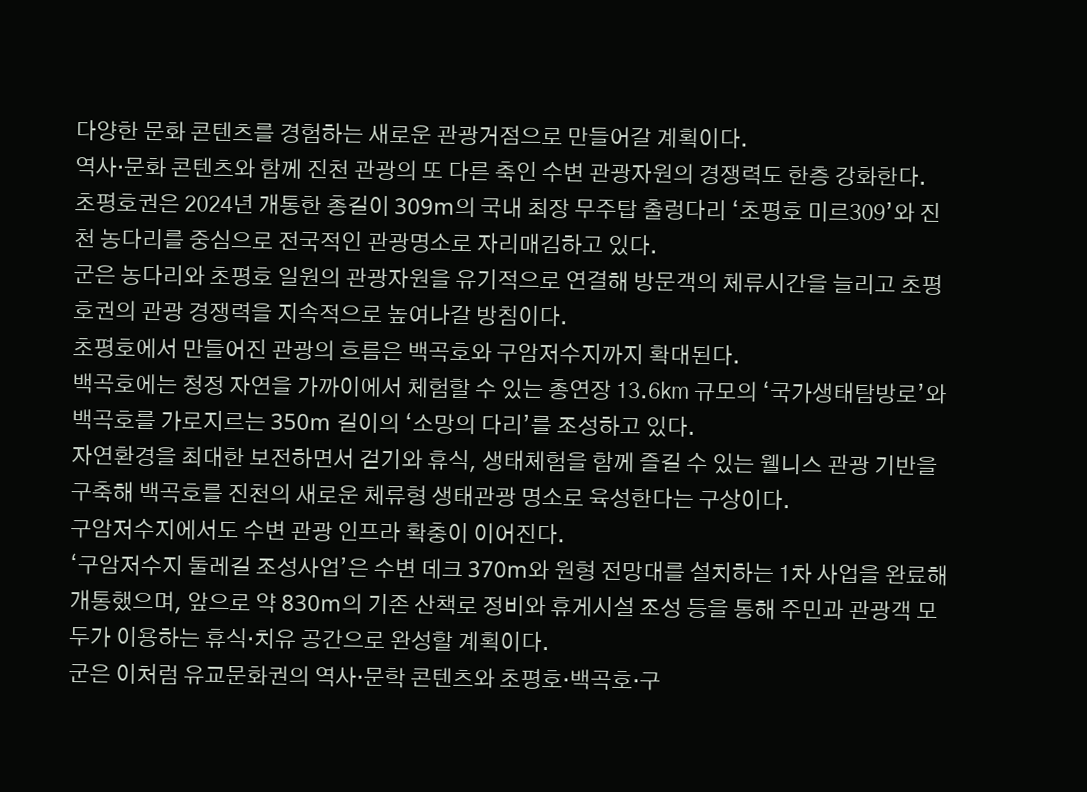다양한 문화 콘텐츠를 경험하는 새로운 관광거점으로 만들어갈 계획이다.
역사·문화 콘텐츠와 함께 진천 관광의 또 다른 축인 수변 관광자원의 경쟁력도 한층 강화한다.
초평호권은 2024년 개통한 총길이 309m의 국내 최장 무주탑 출렁다리 ‘초평호 미르309’와 진천 농다리를 중심으로 전국적인 관광명소로 자리매김하고 있다.
군은 농다리와 초평호 일원의 관광자원을 유기적으로 연결해 방문객의 체류시간을 늘리고 초평호권의 관광 경쟁력을 지속적으로 높여나갈 방침이다.
초평호에서 만들어진 관광의 흐름은 백곡호와 구암저수지까지 확대된다.
백곡호에는 청정 자연을 가까이에서 체험할 수 있는 총연장 13.6㎞ 규모의 ‘국가생태탐방로’와 백곡호를 가로지르는 350m 길이의 ‘소망의 다리’를 조성하고 있다.
자연환경을 최대한 보전하면서 걷기와 휴식, 생태체험을 함께 즐길 수 있는 웰니스 관광 기반을 구축해 백곡호를 진천의 새로운 체류형 생태관광 명소로 육성한다는 구상이다.
구암저수지에서도 수변 관광 인프라 확충이 이어진다.
‘구암저수지 둘레길 조성사업’은 수변 데크 370m와 원형 전망대를 설치하는 1차 사업을 완료해 개통했으며, 앞으로 약 830m의 기존 산책로 정비와 휴게시설 조성 등을 통해 주민과 관광객 모두가 이용하는 휴식·치유 공간으로 완성할 계획이다.
군은 이처럼 유교문화권의 역사·문학 콘텐츠와 초평호·백곡호·구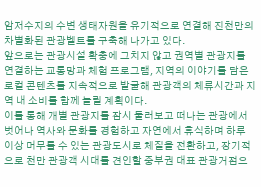암저수지의 수변 생태자원을 유기적으로 연결해 진천만의 차별화된 관광벨트를 구축해 나가고 있다.
앞으로는 관광시설 확충에 그치지 않고 권역별 관광지를 연결하는 교통망과 체험 프로그램, 지역의 이야기를 담은 로컬 콘텐츠를 지속적으로 발굴해 관광객의 체류시간과 지역 내 소비를 함께 늘릴 계획이다.
이를 통해 개별 관광지를 잠시 둘러보고 떠나는 관광에서 벗어나 역사와 문화를 경험하고 자연에서 휴식하며 하루 이상 머무를 수 있는 관광도시로 체질을 전환하고, 장기적으로 천만 관광객 시대를 견인할 중부권 대표 관광거점으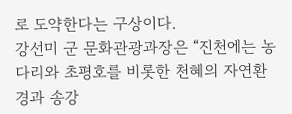로 도약한다는 구상이다.
강선미 군 문화관광과장은 “진천에는 농다리와 초평호를 비롯한 천혜의 자연환경과 송강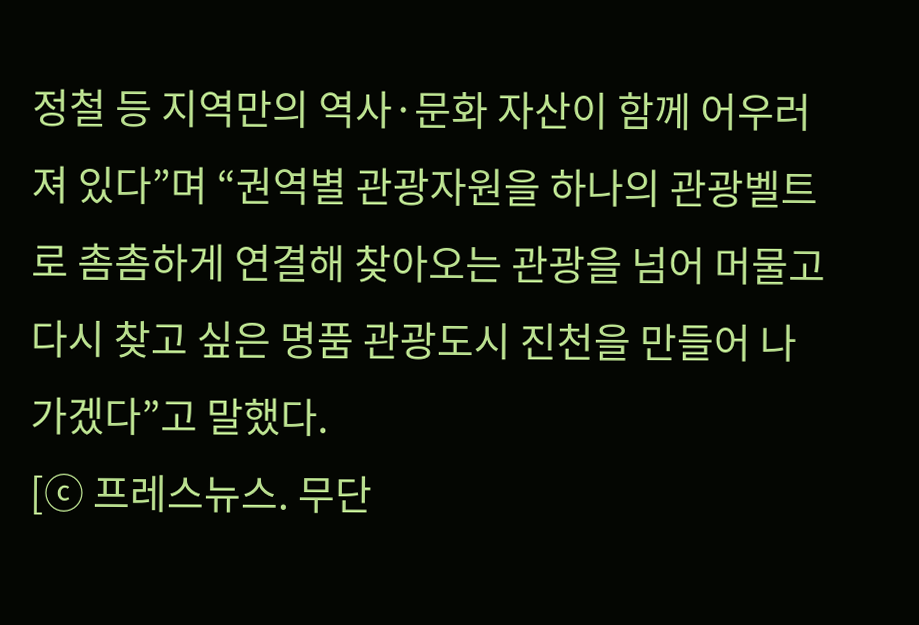정철 등 지역만의 역사·문화 자산이 함께 어우러져 있다”며 “권역별 관광자원을 하나의 관광벨트로 촘촘하게 연결해 찾아오는 관광을 넘어 머물고 다시 찾고 싶은 명품 관광도시 진천을 만들어 나가겠다”고 말했다.
[ⓒ 프레스뉴스. 무단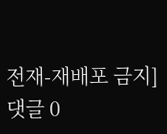전재-재배포 금지]
댓글 0